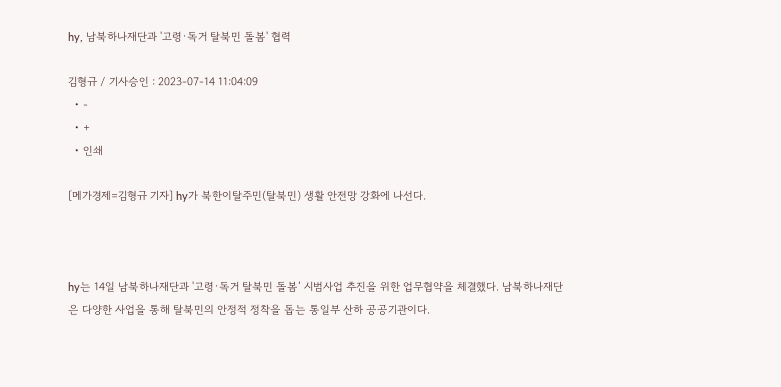hy, 남북하나재단과 '고령·독거 탈북민 돌봄' 협력

김형규 / 기사승인 : 2023-07-14 11:04:09
  • -
  • +
  • 인쇄

[메가경제=김형규 기자] hy가 북한이탈주민(탈북민) 생활 안전망 강화에 나선다.



hy는 14일 남북하나재단과 '고령·독거 탈북민 돌봄’ 시범사업 추진을 위한 업무협약을 체결했다. 남북하나재단은 다양한 사업을 통해 탈북민의 안정적 정착을 돕는 통일부 산하 공공기관이다.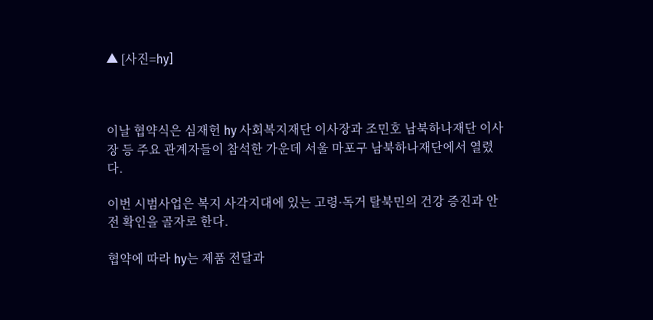▲ [사진=hy]



이날 협약식은 심재헌 hy 사회복지재단 이사장과 조민호 남북하나재단 이사장 등 주요 관계자들이 참석한 가운데 서울 마포구 남북하나재단에서 열렸다.

이번 시범사업은 복지 사각지대에 있는 고령·독거 탈북민의 건강 증진과 안전 확인을 골자로 한다.

협약에 따라 hy는 제품 전달과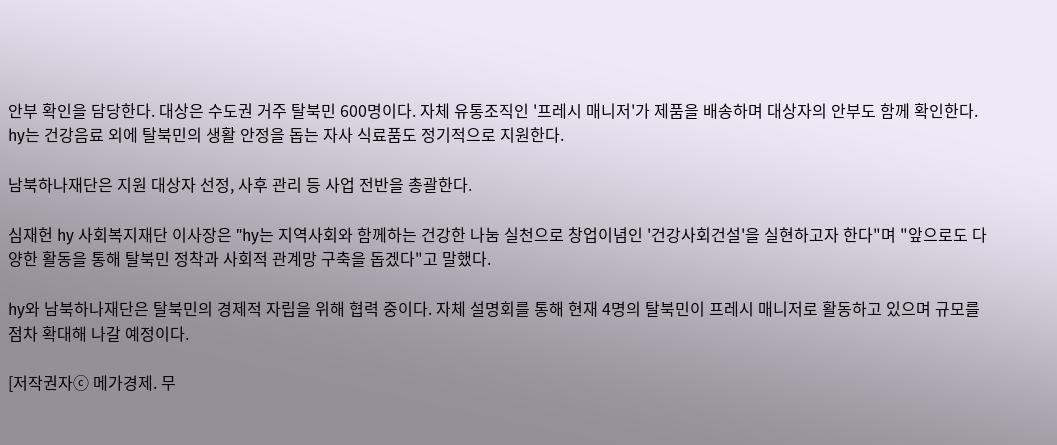안부 확인을 담당한다. 대상은 수도권 거주 탈북민 600명이다. 자체 유통조직인 '프레시 매니저'가 제품을 배송하며 대상자의 안부도 함께 확인한다. hy는 건강음료 외에 탈북민의 생활 안정을 돕는 자사 식료품도 정기적으로 지원한다.

남북하나재단은 지원 대상자 선정, 사후 관리 등 사업 전반을 총괄한다.

심재헌 hy 사회복지재단 이사장은 "hy는 지역사회와 함께하는 건강한 나눔 실천으로 창업이념인 '건강사회건설'을 실현하고자 한다"며 "앞으로도 다양한 활동을 통해 탈북민 정착과 사회적 관계망 구축을 돕겠다"고 말했다.

hy와 남북하나재단은 탈북민의 경제적 자립을 위해 협력 중이다. 자체 설명회를 통해 현재 4명의 탈북민이 프레시 매니저로 활동하고 있으며 규모를 점차 확대해 나갈 예정이다.

[저작권자ⓒ 메가경제. 무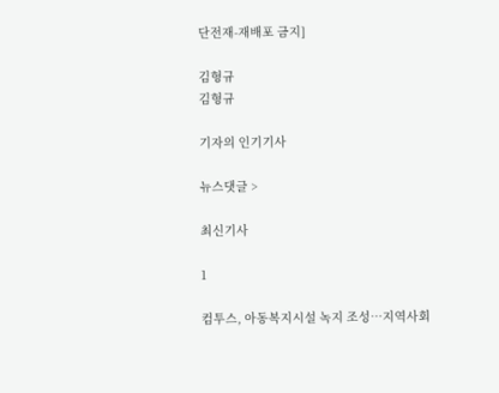단전재-재배포 금지]

김형규
김형규

기자의 인기기사

뉴스댓글 >

최신기사

1

컴투스, 아동복지시설 녹지 조성…지역사회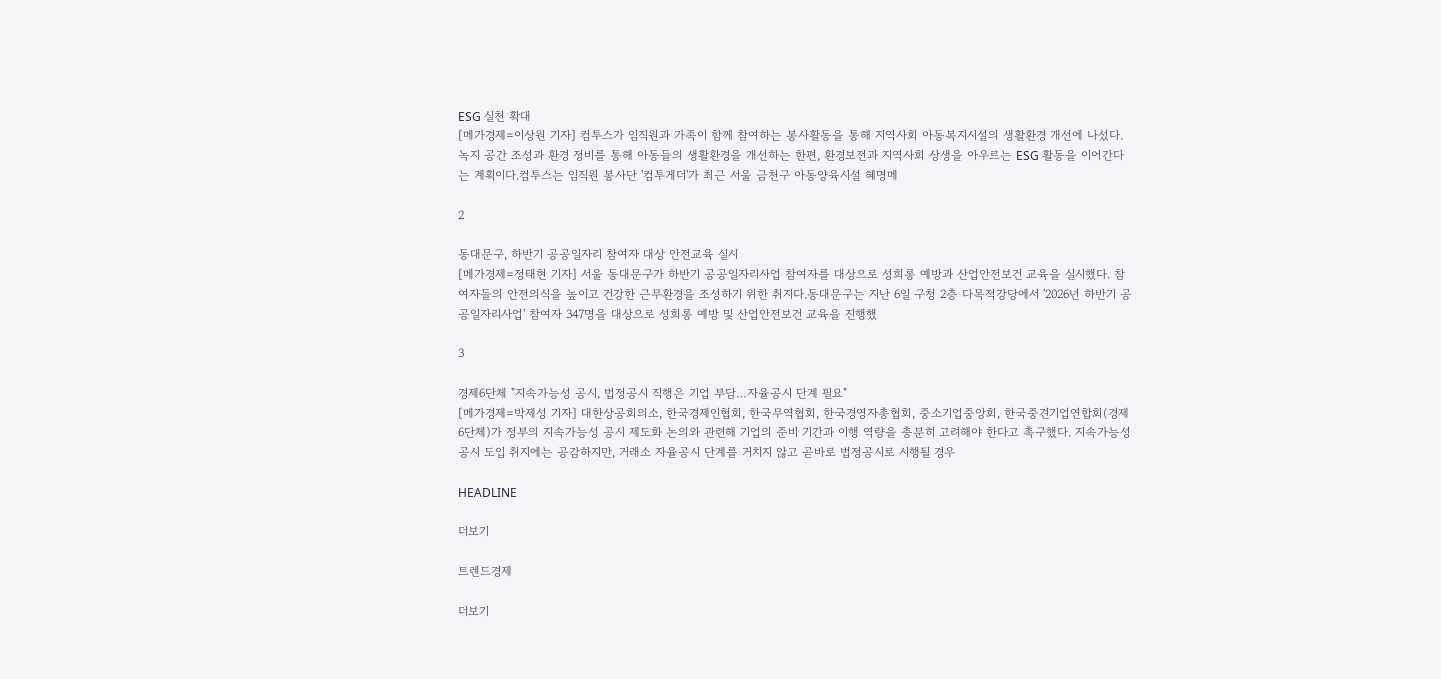ESG 실천 확대
[메가경제=이상원 기자] 컴투스가 임직원과 가족이 함께 참여하는 봉사활동을 통해 지역사회 아동복지시설의 생활환경 개선에 나섰다. 녹지 공간 조성과 환경 정비를 통해 아동들의 생활환경을 개선하는 한편, 환경보전과 지역사회 상생을 아우르는 ESG 활동을 이어간다는 계획이다.컴투스는 임직원 봉사단 '컴투게더'가 최근 서울 금천구 아동양육시설 혜명메

2

동대문구, 하반기 공공일자리 참여자 대상 안전교육 실시
[메가경제=정태현 기자] 서울 동대문구가 하반기 공공일자리사업 참여자를 대상으로 성희롱 예방과 산업안전보건 교육을 실시했다. 참여자들의 안전의식을 높이고 건강한 근무환경을 조성하기 위한 취지다.동대문구는 지난 6일 구청 2층 다목적강당에서 '2026년 하반기 공공일자리사업' 참여자 347명을 대상으로 성희롱 예방 및 산업안전보건 교육을 진행했

3

경제6단체 "지속가능성 공시, 법정공시 직행은 기업 부담…자율공시 단계 필요"
[메가경제=박제성 기자] 대한상공회의소, 한국경제인협회, 한국무역협회, 한국경영자총협회, 중소기업중앙회, 한국중견기업연합회(경제6단체)가 정부의 지속가능성 공시 제도화 논의와 관련해 기업의 준비 기간과 이행 역량을 충분히 고려해야 한다고 촉구했다. 지속가능성 공시 도입 취지에는 공감하지만, 거래소 자율공시 단계를 거치지 않고 곧바로 법정공시로 시행될 경우

HEADLINE

더보기

트렌드경제

더보기